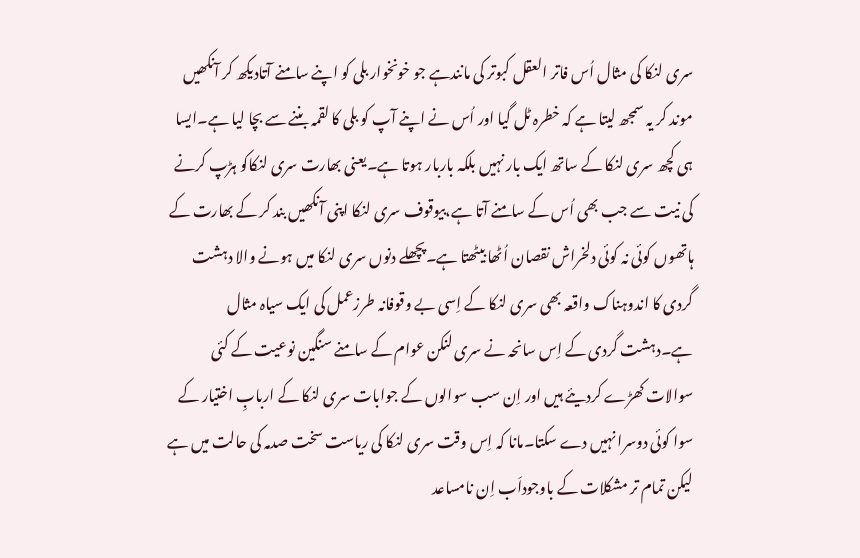سری لنکا کی مثال اُس فاتر العقل کبوتر کی مانندہے جو خونخوار بلی کو اپنے سامنے آتادیکھ کر آنکھیں موند کر یہ سمجھ لیتا ہے کہ خطرہ ٹل گیا اور اُس نے اپنے آپ کو بلی کا لقمہ بننے سے بچا لیا ہے۔ایسا ہی کچھ سری لنکا کے ساتھ ایک بار نہیں بلکہ باربار ہوتا ہے۔یعنی بھارت سری لنکاکو ہڑپ کرنے کی نیت سے جب بھی اُس کے سامنے آتا ہے،بیوقوف سری لنکا اپنی آنکھیں بند کر کے بھارت کے ہاتھوں کوئی نہ کوئی دلخراش نقصان اُٹھا بیٹھتا ہے۔پچھلے دنوں سری لنکا میں ہونے والا دہشت گردی کا اندوہناک واقعہ بھی سری لنکا کے اِسی بے وقوفانہ طرزعمل کی ایک سیاہ مثال ہے۔دہشت گردی کے اِس سانحہ نے سری لنکن عوام کے سامنے سنگین نوعیت کے کئی سوالات کھڑے کردیئے ہیں اور اِن سب سوالوں کے جوابات سری لنکا کے اربابِ اختیار کے سوا کوئی دوسرا نہیں دے سکتا۔مانا کہ اِس وقت سری لنکا کی ریاست سخت صدمہ کی حالت میں ہے لیکن تمام تر مشکلات کے باوجوداَب اِن نامساعد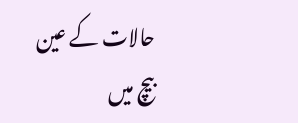حالات کے عین بیچ میں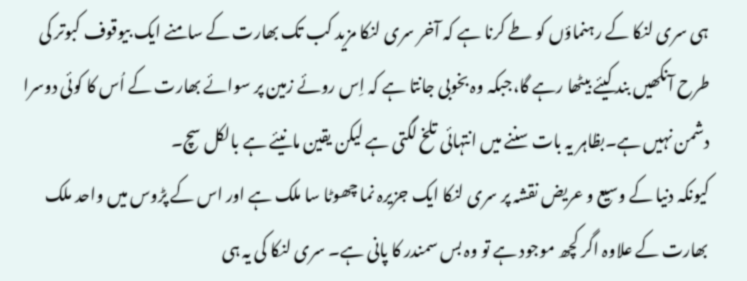ہی سری لنکا کے رہنماؤں کو طے کرنا ہے کہ آخر سری لنکا مزید کب تک بھارت کے سامنے ایک بیوقوف کبوتر کی طرح آنکھیں بند کیئے بیٹھا رہے گا،جبکہ وہ بخوبی جانتا ہے کہ اِس روئے زمین پر سوائے بھارت کے اُس کا کوئی دوسرا دشمن نہیں ہے۔بظاہر یہ بات سننے میں انتہائی تلخ لگتی ہے لیکن یقین مانیئے ہے بالکل سچ۔
کیونکہ دنیا کے وسیع و عریض نقشہ پر سری لنکا ایک جزیرہ نما چھوٹا سا ملک ہے اور اس کے پڑوس میں واحد ملک بھارت کے علاوہ اگر کچھ موجود ہے تو وہ بس سمندر کا پانی ہے۔ سری لنکا کی یہ ہی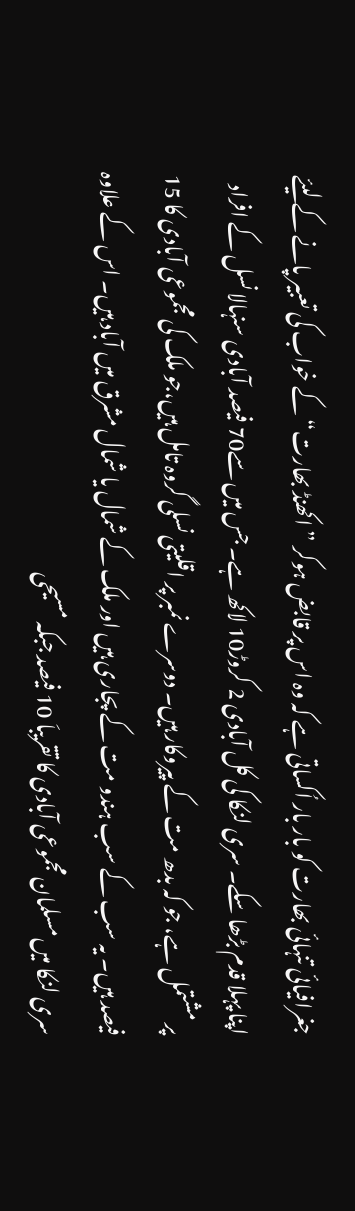جغرافیائی تنہائی بھارت کو بار بار اُکساتی ہے کہ وہ اس پر قابض ہوکر ”اکھنڈ بھارت“ کے خواب کی تعبیر پانے کے لیئے اپنا پہلا قدم بڑھا سکے۔ سری لنکا کی کل آبادی 2 کروڑ10 لاکھ ہے۔ جس میں سے70 فیصد آبادی سنہالا نسل کے افراد پر مشتمل ہے، جو کہ بدھ مت کے پیروکار ہیں۔ دوسرے نمبر پر اقلیتی نسلی گروہ تامل ہیں،جو ملک کی مجموعی آبادی کا 15 فیصد ہیں۔ یہ سب کے سب ہندو مت کے پجاری ہیں اور ملک کے شمال یا شمال مشرق میں آباد ہیں۔ اس کے علاوہ سری لنکا میں مسلمان مجموعی آبادی کا تقریباَ 10 فیصد جبکہ مسیحی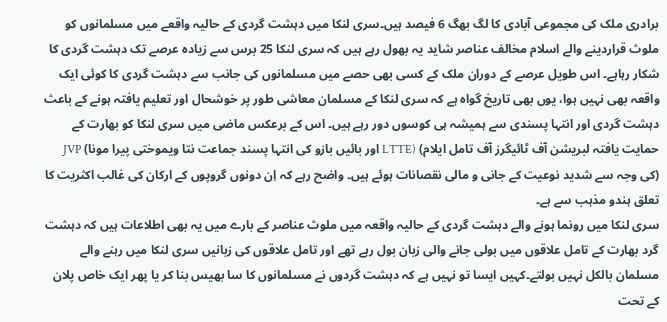برادری ملک کی مجموعی آبادی کا لگ بھگ 6 فیصد ہیں۔سری لنکا میں دہشت گردی کے حالیہ واقعے میں مسلمانوں کو ملوث قراردینے والے اسلام مخالف عناصر شاید یہ بھول رہے ہیں کہ سری لنکا 25 برس سے زیادہ عرصے تک دہشت گردی کا شکار رہاہے۔ اس طویل عرصے کے دوران ملک کے کسی بھی حصے میں مسلمانوں کی جانب سے دہشت گردی کا کوئی ایک واقعہ بھی نہیں ہوا، یوں بھی تاریخ گواہ ہے کہ سری لنکا کے مسلمان معاشی طور پر خوشحال اور تعلیم یافتہ ہونے کے باعث دہشت گردی اور انتہا پسندی سے ہمیشہ ہی کوسوں دور رہے ہیں۔ اس کے برعکس ماضی میں سری لنکا کو بھارت کے حمایت یافتہ لبریشن آف ٹائیگرز آف تامل ایلام) (LTTE اور بائیں بازو کی انتہا پسند جماعت نتا ویموختی پیرا مونا) JVP (کی وجہ سے شدید نوعیت کے جانی و مالی نقصانات ہوئے ہیں۔ واضح رہے کہ اِن دونوں گروپوں کے ارکان کی غالب اکثریت کا تعلق ہندو مذہب سے ہے۔
سری لنکا میں رونما ہونے والے دہشت گردی کے حالیہ واقعہ میں ملوث عناصر کے بارے میں یہ بھی اطلاعات ہیں کہ دہشت گرد بھارت کے تامل علاقوں میں بولی جانے والی زبان بول رہے تھے اور تامل علاقوں کی زبانیں سری لنکا میں رہنے والے مسلمان بالکل نہیں بولتے۔کہیں ایسا تو نہیں ہے کہ دہشت گردوں نے مسلمانوں کا سا بھیس بنا کر یا پھر ایک خاص پلان کے تحت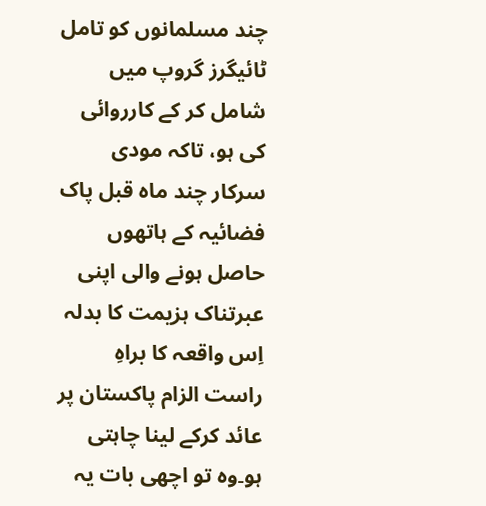چند مسلمانوں کو تامل ٹائیگرز گروپ میں شامل کر کے کارروائی کی ہو، تاکہ مودی سرکار چند ماہ قبل پاک فضائیہ کے ہاتھوں حاصل ہونے والی اپنی عبرتناک ہزیمت کا بدلہ اِس واقعہ کا براہِ راست الزام پاکستان پر عائد کرکے لینا چاہتی ہو۔وہ تو اچھی بات یہ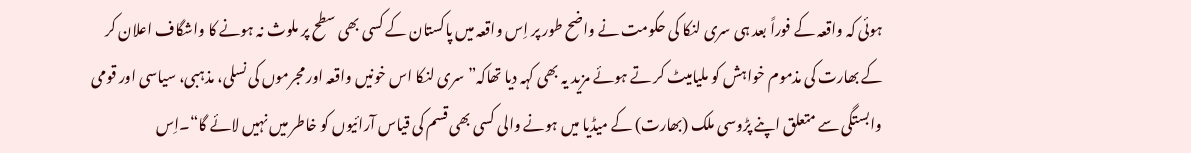ہوئی کہ واقعہ کے فوراً بعد ہی سری لنکا کی حکومت نے واضح طور پر اِس واقعہ میں پاکستان کے کسی بھی سطح پر ملوث نہ ہونے کا واشگاف اعلان کر کے بھارت کی مذموم خواہش کو ملیامیٹ کر تے ہوئے مزید یہ بھی کہہ دیا تھاکہ”سری لنکا اس خونیں واقعہ اور مجرموں کی نسلی، مذہبی، سیاسی اور قومی وابستگی سے متعلق اپنے پڑوسی ملک (بھارت) کے میڈیا میں ہونے والی کسی بھی قسم کی قیاس آرائیوں کو خاطر میں نہیں لائے گا“۔اِس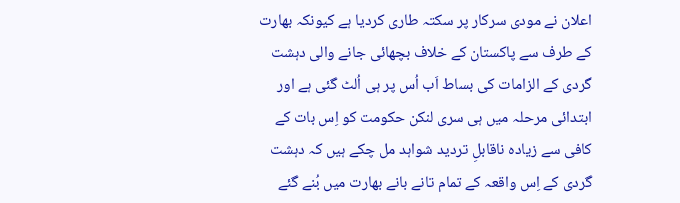اعلان نے مودی سرکار پر سکتہ طاری کردیا ہے کیونکہ بھارت کے طرف سے پاکستان کے خلاف بچھائی جانے والی دہشت گردی کے الزامات کی بساط اَب اُس پر ہی اُلٹ گئی ہے اور ابتدائی مرحلہ میں ہی سری لنکن حکومت کو اِس بات کے کافی سے زیادہ ناقابلِ تردید شواہد مل چکے ہیں کہ دہشت گردی کے اِس واقعہ کے تمام تانے بانے بھارت میں بُنے گئے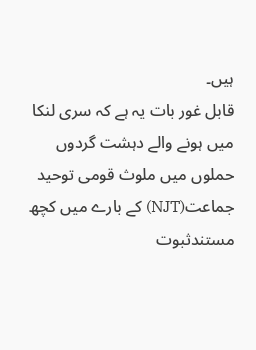ہیں۔
قابل غور بات یہ ہے کہ سری لنکا میں ہونے والے دہشت گردوں حملوں میں ملوث قومی توحید جماعت(NJT) کے بارے میں کچھ مستندثبوت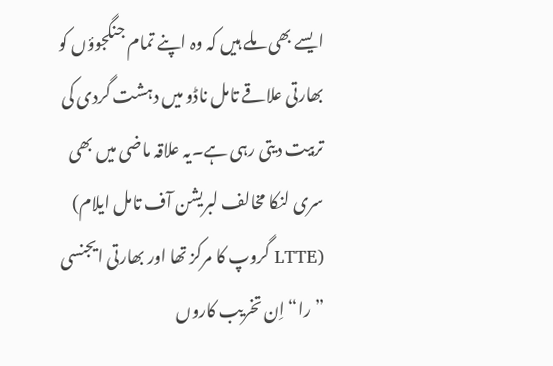ایسے بھی ملے ہیں کہ وہ اپنے تمام جنگجوؤں کو بھارتی علاقے تامل ناڈو میں دہشت گردی کی تربیت دیتی رہی ہے۔یہ علاقہ ماضی میں بھی سری لنکا مخالف لبریشن آف تامل ایلام) (LTTE گروپ کا مرکز تھا اور بھارتی ایجنسی ”را“ اِن تخریب کاروں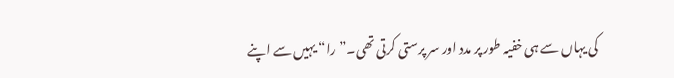کی یہاں سے ہی خفیہ طور پر مدد اور سر پرستی کرتی تھی۔”را“ یہیں سے اپنے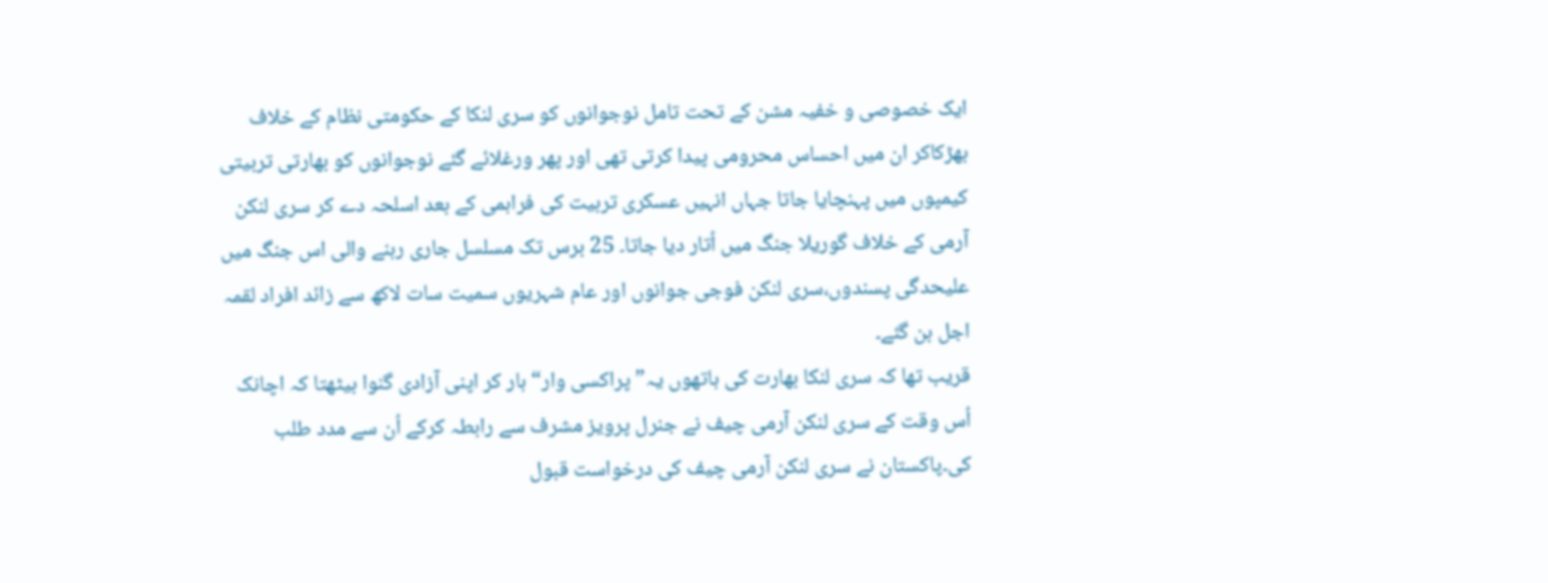ایک خصوصی و خفیہ مشن کے تحت تامل نوجوانوں کو سری لنکا کے حکومتی نظام کے خلاف بھڑکاکر ان میں احساس محرومی پیدا کرتی تھی اور پھر ورغلائے گئے نوجوانوں کو بھارتی تربیتی کیمپوں میں پہنچایا جاتا جہاں انہیں عسکری تربیت کی فراہمی کے بعد اسلحہ دے کر سری لنکن آرمی کے خلاف گوریلا جنگ میں اُتار دیا جاتا۔ 25 برس تک مسلسل جاری رہنے والی اس جنگ میں علیحدگی پسندوں،سری لنکن فوجی جوانوں اور عام شہریوں سمیت سات لاکھ سے زائد افراد لقمہ اجل بن گئے۔
قریب تھا کہ سری لنکا بھارت کی ہاتھوں یہ”پراکسی وار“ ہار کر اپنی آزادی گنوا بیٹھتا کہ اچانک اُس وقت کے سری لنکن آرمی چیف نے جنرل پرویز مشرف سے رابطہ کرکے اُن سے مدد طلب کی۔پاکستان نے سری لنکن آرمی چیف کی درخواست قبول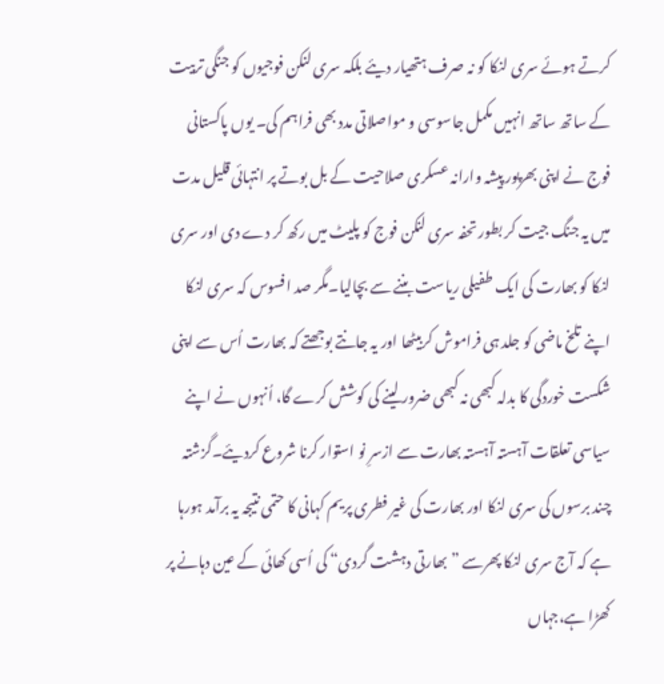کرتے ہوئے سری لنکا کو نہ صرف ہتھیار دیئے بلکہ سری لنکن فوجیوں کو جنگی تربیت کے ساتھ ساتھ انہیں مکمل جاسوسی و مواصلاتی مدد بھی فراہم کی۔ یوں پاکستانی فوج نے اپنی بھرپور پیشہ وارانہ عسکری صلاحیت کے بل بوتے پر انتہائی قلیل مدت میں یہ جنگ جیت کر بطور تحفہ سری لنکن فوج کو پلیٹ میں رکھ کر دے دی اور سری لنکا کو بھارت کی ایک طفیلی ریاست بننے سے بچالیا۔مگر صد افسوس کہ سری لنکا اپنے تلخ ماضی کو جلد ہی فراموش کربیٹھا اور یہ جانتے بوجھتے کہ بھارت اُس سے اپنی شکست خوردگی کا بدلہ کبھی نہ کبھی ضرور لینے کی کوشش کرے گا، اُنہوں نے اپنے سیاسی تعلقات آہستہ آہستہ بھارت سے ازسرِ نو استوار کرنا شروع کردیئے۔گزشتہ چند برسوں کی سری لنکا اور بھارت کی غیر فطری پریم کہانی کا حتمی نتیجہ یہ برآمد ہورہا ہے کہ آج سری لنکا پھرسے ”بھارتی دہشت گردی“ کی اُسی کھائی کے عین دہانے پر کھڑا ہے،جہاں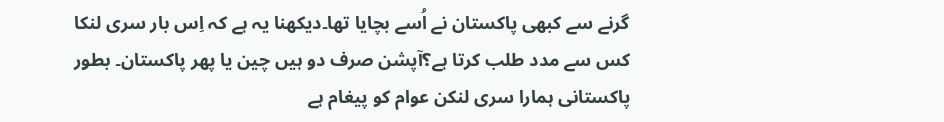گرنے سے کبھی پاکستان نے اُسے بچایا تھا۔دیکھنا یہ ہے کہ اِس بار سری لنکا کس سے مدد طلب کرتا ہے؟آپشن صرف دو ہیں چین یا پھر پاکستان۔ بطور پاکستانی ہمارا سری لنکن عوام کو پیغام ہے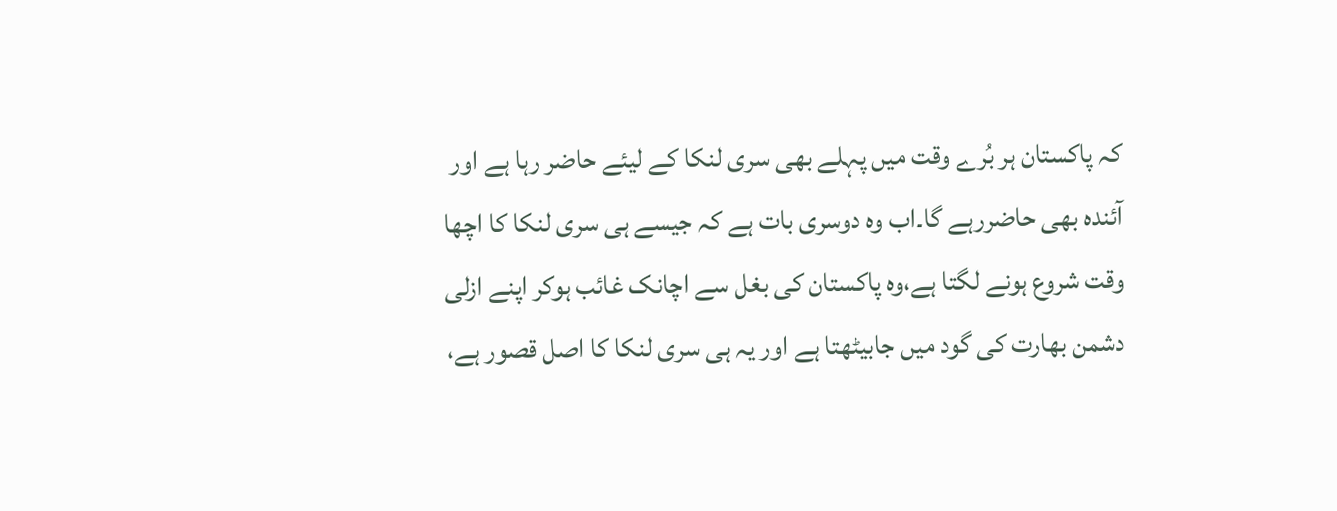کہ پاکستان ہر بُرے وقت میں پہلے بھی سری لنکا کے لیئے حاضر رہا ہے اور آئندہ بھی حاضررہے گا۔اب وہ دوسری بات ہے کہ جیسے ہی سری لنکا کا اچھا وقت شروع ہونے لگتا ہے،وہ پاکستان کی بغل سے اچانک غائب ہوکر اپنے ازلی دشمن بھارت کی گود میں جابیٹھتا ہے اور یہ ہی سری لنکا کا اصل قصور ہے،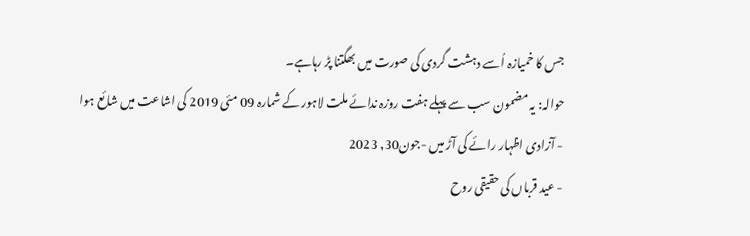جس کا خمیازہ اُسے دہشت گردی کی صورت میں بھگتنا پڑ رہاہے۔
حوالہ: یہ مضمون سب سے پہلے ہفت روزہ ندائے ملت لاہور کے شمارہ 09 مئی 2019 کی اشاعت میں شائع ہوا
- آزادی اظہار رائے کی آڑ میں -جون30, 2023
- عید قرباں کی حقیقی روح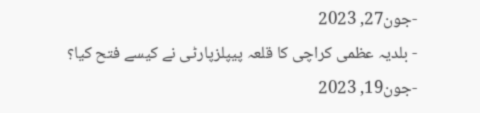-جون27, 2023
- بلدیہ عظمی کراچی کا قلعہ پیپلزپارٹی نے کیسے فتح کیا؟ -جون19, 2023